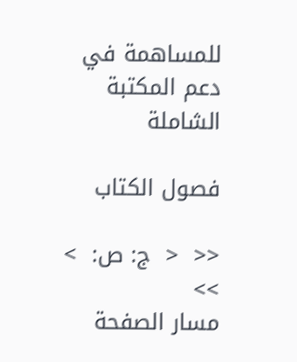للمساهمة في دعم المكتبة الشاملة

فصول الكتاب

<<  <  ج: ص:  >  >>
مسار الصفحة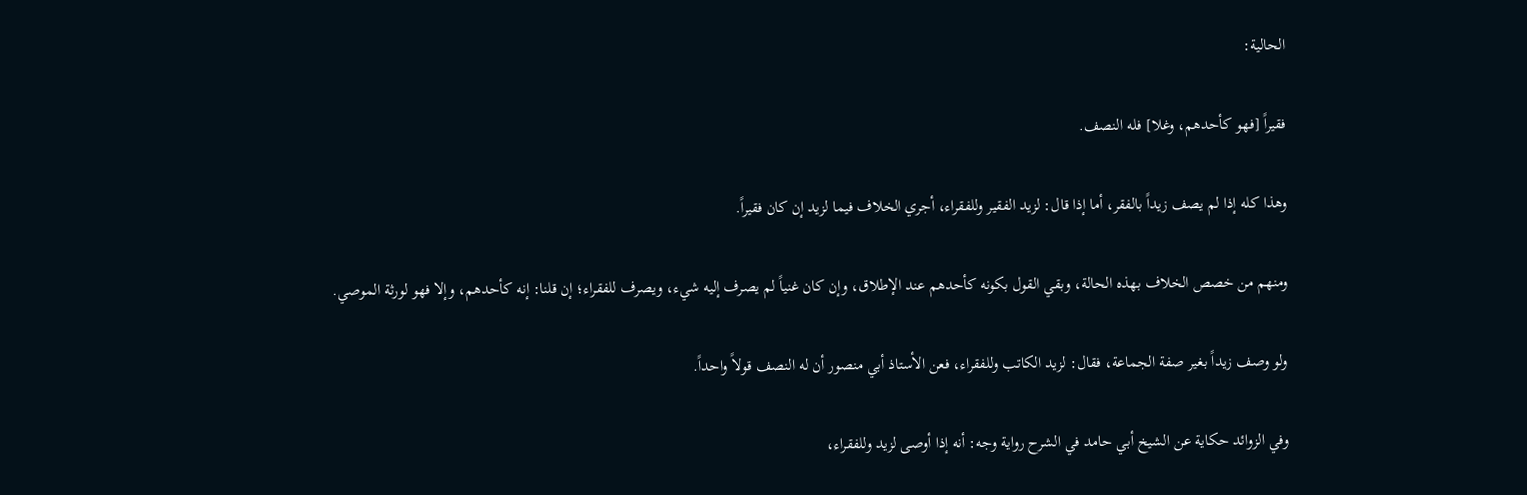الحالية:

فقيراً [فهو كأحدهم، وغلا] فله النصف.

وهذا كله إذا لم يصف زيداً بالفقر، أما إذا قال: لزيد الفقير وللفقراء، أجري الخلاف فيما لزيد إن كان فقيراً.

ومنهم من خصص الخلاف بهذه الحالة، وبقي القول بكونه كأحدهم عند الإطلاق، وإن كان غنياً لم يصرف إليه شيء، ويصرف للفقراء؛ إن قلنا: إنه كأحدهم، وإلا فهو لورثة الموصي.

ولو وصف زيداً بغير صفة الجماعة، فقال: لزيد الكاتب وللفقراء، فعن الأستاذ أبي منصور أن له النصف قولاً واحداً.

وفي الزوائد حكاية عن الشيخ أبي حامد في الشرح رواية وجه: أنه إذا أوصى لزيد وللفقراء،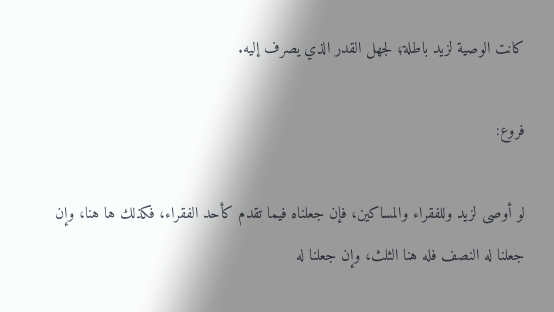كانت الوصية لزيد باطلة؛ لجهل القدر الذي يصرف إليه.

فروع:

لو أوصى لزيد وللفقراء والمساكين، فإن جعلناه فيما تقدم كأحد الفقراء، فكذلك ها هنا، وإن جعلنا له النصف فله هنا الثلث، وإن جعلنا له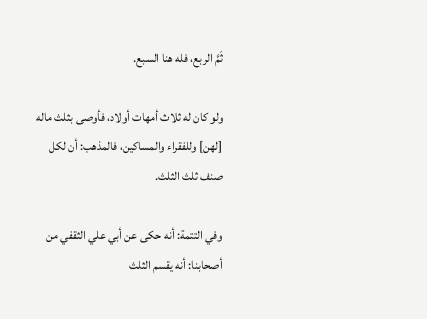ثَمَّ الربع، فله هنا السبع.

ولو كان له ثلاث أمهات أولاد، فأوصى بثلث ماله [لهن] وللفقراء والمساكين، فالمذهب: أن لكل صنف ثلث الثلث.

وفي التتمة: أنه حكى عن أبي علي الثقفي من أصحابنا: أنه يقسم الثلث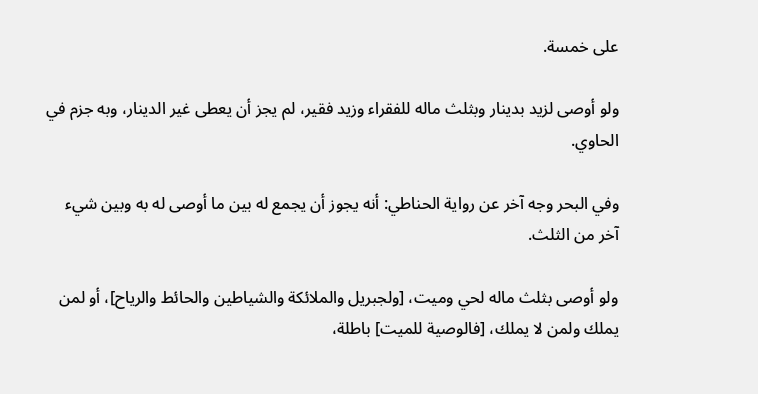على خمسة.

ولو أوصى لزيد بدينار وبثلث ماله للفقراء وزيد فقير، لم يجز أن يعطى غير الدينار، وبه جزم في الحاوي.

وفي البحر وجه آخر عن رواية الحناطي: أنه يجوز أن يجمع له بين ما أوصى له به وبين شيء آخر من الثلث.

ولو أوصى بثلث ماله لحي وميت، [ولجبريل والملائكة والشياطين والحائط والرياح]، أو لمن يملك ولمن لا يملك، [فالوصية للميت] باطلة،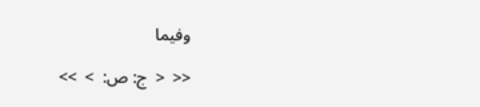وفيما

<<  <  ج: ص:  >  >>